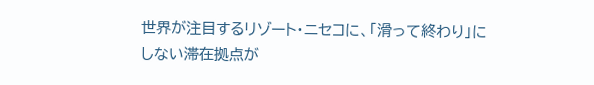世界が注目するリゾート・ニセコに、「滑って終わり」にしない滞在拠点が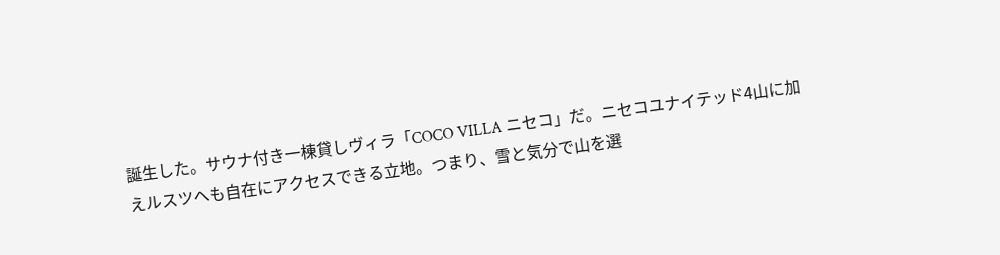誕生した。サウナ付き一棟貸しヴィラ「COCO VILLA ニセコ」だ。ニセコユナイテッド4山に加えルスツへも自在にアクセスできる立地。つまり、雪と気分で山を選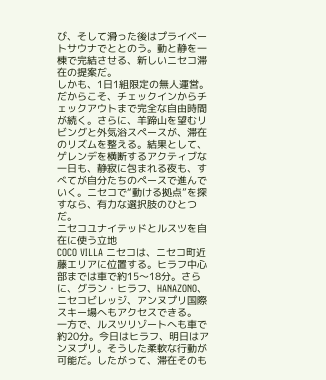び、そして滑った後はプライベートサウナでととのう。動と静を一棟で完結させる、新しいニセコ滞在の提案だ。
しかも、1日1組限定の無人運営。だからこそ、チェックインからチェックアウトまで完全な自由時間が続く。さらに、羊蹄山を望むリビングと外気浴スペースが、滞在のリズムを整える。結果として、ゲレンデを横断するアクティブな一日も、静寂に包まれる夜も、すべてが自分たちのペースで進んでいく。ニセコで“動ける拠点”を探すなら、有力な選択肢のひとつだ。
ニセコユナイテッドとルスツを自在に使う立地
COCO VILLA ニセコは、ニセコ町近藤エリアに位置する。ヒラフ中心部までは車で約15〜18分。さらに、グラン・ヒラフ、HANAZONO、ニセコビレッジ、アンヌプリ国際スキー場へもアクセスできる。
一方で、ルスツリゾートへも車で約20分。今日はヒラフ、明日はアンヌプリ。そうした柔軟な行動が可能だ。したがって、滞在そのも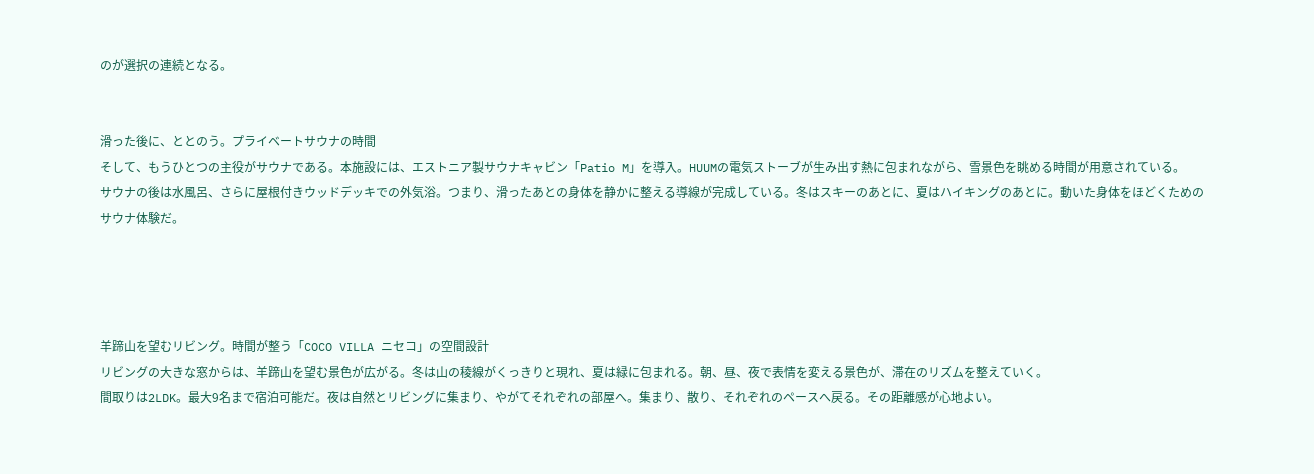のが選択の連続となる。


滑った後に、ととのう。プライベートサウナの時間
そして、もうひとつの主役がサウナである。本施設には、エストニア製サウナキャビン「Patio M」を導入。HUUMの電気ストーブが生み出す熱に包まれながら、雪景色を眺める時間が用意されている。
サウナの後は水風呂、さらに屋根付きウッドデッキでの外気浴。つまり、滑ったあとの身体を静かに整える導線が完成している。冬はスキーのあとに、夏はハイキングのあとに。動いた身体をほどくためのサウナ体験だ。




羊蹄山を望むリビング。時間が整う「COCO VILLA ニセコ」の空間設計
リビングの大きな窓からは、羊蹄山を望む景色が広がる。冬は山の稜線がくっきりと現れ、夏は緑に包まれる。朝、昼、夜で表情を変える景色が、滞在のリズムを整えていく。
間取りは2LDK。最大9名まで宿泊可能だ。夜は自然とリビングに集まり、やがてそれぞれの部屋へ。集まり、散り、それぞれのペースへ戻る。その距離感が心地よい。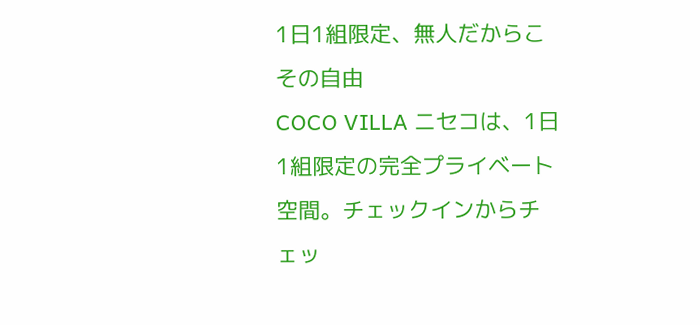1日1組限定、無人だからこその自由
COCO VILLA ニセコは、1日1組限定の完全プライベート空間。チェックインからチェッ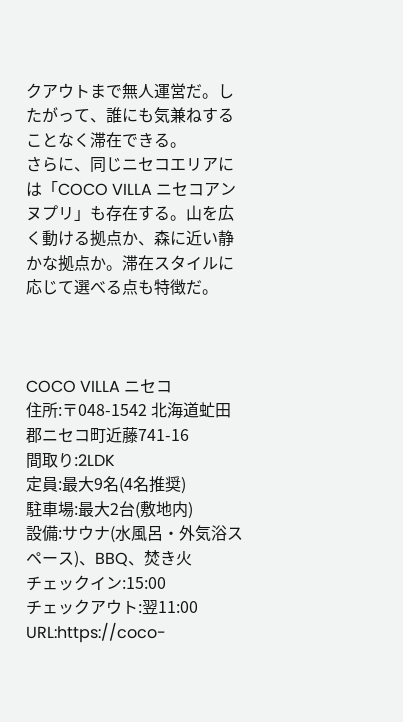クアウトまで無人運営だ。したがって、誰にも気兼ねすることなく滞在できる。
さらに、同じニセコエリアには「COCO VILLA ニセコアンヌプリ」も存在する。山を広く動ける拠点か、森に近い静かな拠点か。滞在スタイルに応じて選べる点も特徴だ。



COCO VILLA ニセコ
住所:〒048-1542 北海道虻田郡ニセコ町近藤741-16
間取り:2LDK
定員:最大9名(4名推奨)
駐車場:最大2台(敷地内)
設備:サウナ(水風呂・外気浴スペース)、BBQ、焚き火
チェックイン:15:00
チェックアウト:翌11:00
URL:https://coco-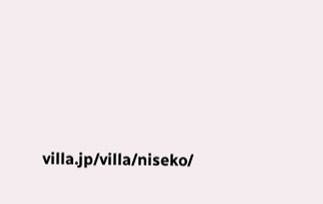villa.jp/villa/niseko/